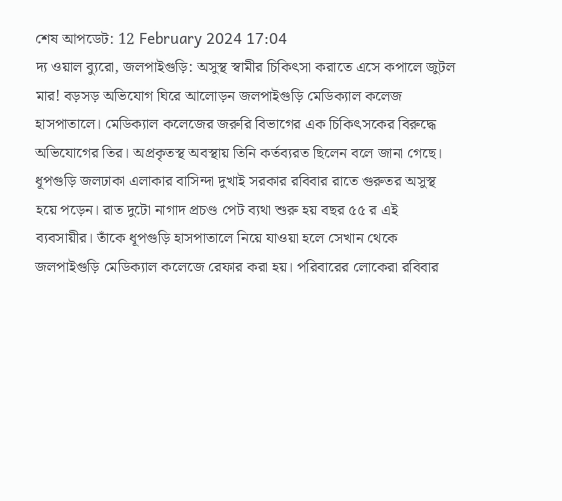শেষ আপডেট: 12 February 2024 17:04
দ্য ওয়াল ব্যুরো, জলপাইগুড়ি: অসুস্থ স্বামীর চিকিৎসা করাতে এসে কপালে জুটল মার! বড়সড় অভিযোগ ঘিরে আলোড়ন জলপাইগুড়ি মেডিক্যাল কলেজ হাসপাতালে। মেডিক্যাল কলেজের জরুরি বিভাগের এক চিকিৎসকের বিরুদ্ধে অভিযোগের তির। অপ্রকৃতস্থ অবস্থায় তিনি কর্তব্যরত ছিলেন বলে জানা গেছে।
ধূপগুড়ি জলঢাকা এলাকার বাসিন্দা দুখাই সরকার রবিবার রাতে গুরুতর অসুস্থ হয়ে পড়েন। রাত দুটো নাগাদ প্রচণ্ড পেট ব্যথা শুরু হয় বছর ৫৫ র এই ব্যবসায়ীর। তাঁকে ধূপগুড়ি হাসপাতালে নিয়ে যাওয়া হলে সেখান থেকে জলপাইগুড়ি মেডিক্যাল কলেজে রেফার করা হয়। পরিবারের লোকেরা রবিবার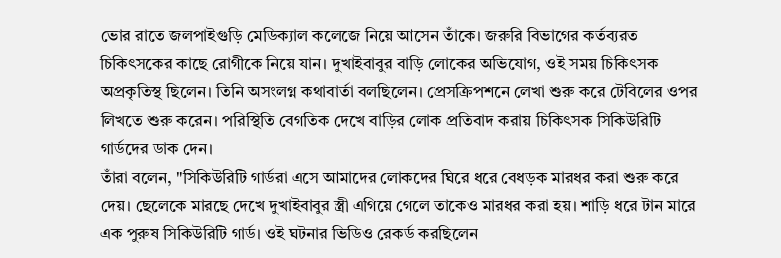ভোর রাতে জলপাইগুড়ি মেডিক্যাল কলেজে নিয়ে আসেন তাঁকে। জরুরি বিভাগের কর্তব্যরত চিকিৎসকের কাছে রোগীকে নিয়ে যান। দুখাইবাবুর বাড়ি লোকের অভিযোগ, ওই সময় চিকিৎসক অপ্রকৃতিস্থ ছিলেন। তিনি অসংলগ্ন কথাবার্তা বলছিলেন। প্রেসক্রিপশনে লেখা শুরু করে টেবিলের ওপর লিখতে শুরু করেন। পরিস্থিতি বেগতিক দেখে বাড়ির লোক প্রতিবাদ করায় চিকিৎসক সিকিউরিটি গার্ডদের ডাক দেন।
তাঁরা বলেন, "সিকিউরিটি গার্ডরা এসে আমাদের লোকদের ঘিরে ধরে বেধড়ক মারধর করা শুরু করে দেয়। ছেলেকে মারছে দেখে দুখাইবাবুর স্ত্রী এগিয়ে গেলে তাকেও মারধর করা হয়। শাড়ি ধরে টান মারে এক পুরুষ সিকিউরিটি গার্ড। ওই ঘটনার ভিডিও রেকর্ড করছিলেন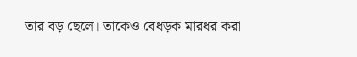তার বড় ছেলে। তাকেও বেধড়ক মারধর করা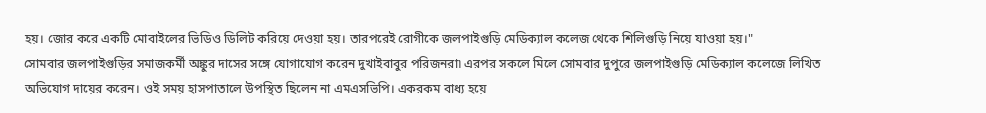হয়। জোর করে একটি মোবাইলের ভিডিও ডিলিট করিয়ে দেওয়া হয়। তারপরেই রোগীকে জলপাইগুড়ি মেডিক্যাল কলেজ থেকে শিলিগুড়ি নিয়ে যাওয়া হয়।"
সোমবার জলপাইগুড়ির সমাজকর্মী অঙ্কুর দাসের সঙ্গে যোগাযোগ করেন দুখাইবাবুর পরিজনরা৷ এরপর সকলে মিলে সোমবার দুপুরে জলপাইগুড়ি মেডিক্যাল কলেজে লিখিত অভিযোগ দায়ের করেন। ওই সময় হাসপাতালে উপস্থিত ছিলেন না এমএসভিপি। একরকম বাধ্য হয়ে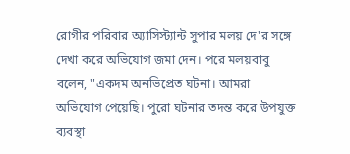রোগীর পরিবার অ্যাসিস্ট্যান্ট সুপার মলয় দে'র সঙ্গে দেখা করে অভিযোগ জমা দেন। পরে মলয়বাবু বলেন, "একদম অনভিপ্রেত ঘটনা। আমরা অভিযোগ পেয়েছি। পুরো ঘটনার তদন্ত করে উপযুক্ত ব্যবস্থা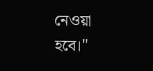নেওয়া হবে।"